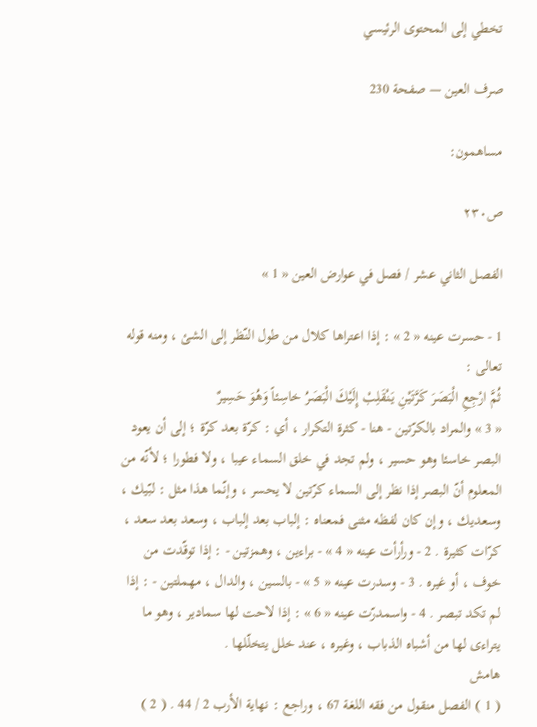تخطي إلى المحتوى الرئيسي

صرف العين — صفحة 230

مساهمون:

ص٢٣٠

الفصل الثاني عشر / فصل في عوارض العين « 1 »

1 - حسرت عينه « 2 » : إذا اعتراها كلال من طول النّظر إلى الشئ ، ومنه قوله تعالى :
ثُمَّ ارْجِعِ الْبَصَرَ كَرَّتَيْنِ يَنْقَلِبْ إِلَيْكَ الْبَصَرُ خاسِئاً وَهُوَ حَسِيرٌ
« 3 » والمراد بالكرّتين - هنا - كثرة التكرار ، أي : كرّة بعد كرّة ؛ إلى أن يعود البصر خاسئا وهو حسير ، ولم تجد في خلق السماء عيبا ، ولا فطورا ؛ لأنّه من المعلوم أنّ البصر إذا نظر إلى السماء كرّتين لا يحسر ، وإنّما هذا مثل : لبّيك ، وسعديك ، وإن كان لفظه مثنى فمعناه : إلباب بعد إلباب ، وسعد بعد سعد ، كرّات كثيرة . 2 - ورأرأت عينه « 4 » - براءين ، وهمزتين - : إذا توقّدت من خوف ، أو غيره . 3 - وسدرت عينه « 5 » - بالسين ، والدال ، مهملتين - : إذا لم تكد تبصر . 4 - واسمدرّت عينه « 6 » : إذا لاحت لها سمادير ، وهو ما يتراءى لها من أشباه الذباب ، وغيره ، عند خلل يتخلّلها .
هامش
( 1 ) الفصل منقول من فقه اللغة 67 ، وراجع : نهاية الأرب 2 / 44 . ( 2 )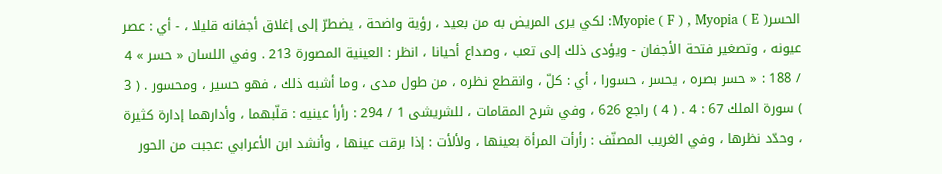الحسرMyopie ( F ) , Myopia ( E ): لكي يرى المريض به من بعيد ، رؤية واضحة ، يضطرّ إلى إغلاق أجفانه قليلا ، - أي : عصر عيونه ، وتصغير فتحة الأجفان - ويؤدى ذلك إلى تعب ، وصداع أحيانا ، انظر : العينية المصورة 213 . وفي اللسان « حسر » 4 / 188 : « حسر بصره ، يحسر ، حسورا ، أي : كلّ ، وانقطع نظره ، من طول مدى ، وما أشبه ذلك ، فهو حسير ، ومحسور . ( 3 ) سورة الملك 67 : 4 . ( 4 ) راجع 626 ، وفي شرح المقامات ، للشريشى 1 / 294 : رأرأ عينيه : قلّبهما ، وأدارهما إدارة كثيرة ، وحدّد نظرها ، وفي الغريب المصنّف : رأرأت المرأة بعينها ، ولألأت : إذا برقت عينها ، وأنشد ابن الأعرابي :عجبت من الحور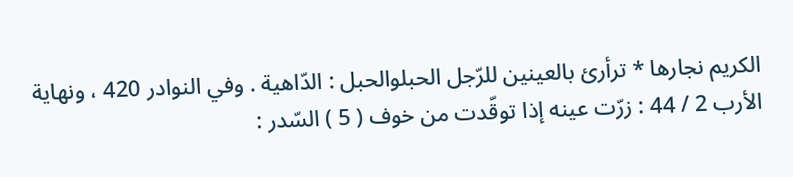الكريم نجارها * ترأرئ بالعينين للرّجل الحبلوالحبل : الدّاهية . وفي النوادر 420 ، ونهاية الأرب 2 / 44 : زرّت عينه إذا توقّدت من خوف ( 5 ) السّدر :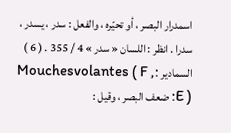اسمدرار البصر ، أو تحيّره ، والفعل : سدر ، يسدر ، سدرا . انظر : اللسان « سدر » 4 / 355 . ( 6 ) السمادير :Mouchesvolantes ( F , E ): ضعف البصر ، وقيل :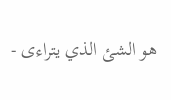هو الشئ الذي يتراءى -